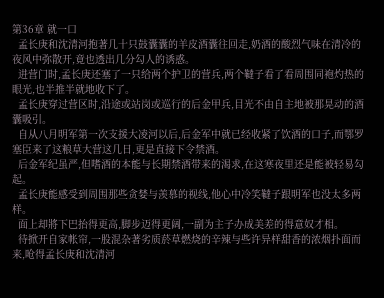第36章 就一口
  孟长庚和沈清河抱著几十只鼓囊囊的羊皮酒囊往回走,奶酒的酸烈气味在清冷的夜风中弥散开,竟也透出几分勾人的诱惑。
  进营门时,孟长庚还塞了一只给两个护卫的营兵,两个韃子看了看周围同袍灼热的眼光,也半推半就地收下了。
  孟长庚穿过营区时,沿途或站岗或巡行的后金甲兵,目光不由自主地被那晃动的酒囊吸引。
  自从八月明军第一次支援大凌河以后,后金军中就已经收紧了饮酒的口子,而鄂罗塞臣来了这粮草大营这几日,更是直接下令禁酒。
  后金军纪虽严,但嗜酒的本能与长期禁酒带来的渴求,在这寒夜里还是能被轻易勾起。
  孟长庚能感受到周围那些贪婪与羡慕的视线,他心中冷笑韃子跟明军也没太多两样。
  面上却將下巴抬得更高,脚步迈得更阔,一副为主子办成美差的得意奴才相。
  待掀开自家帐帘,一股混杂著劣质菸草燃烧的辛辣与些许异样甜香的浓烟扑面而来,呛得孟长庚和沈清河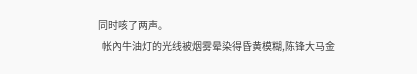同时咳了两声。
  帐內牛油灯的光线被烟雾晕染得昏黄模糊,陈锋大马金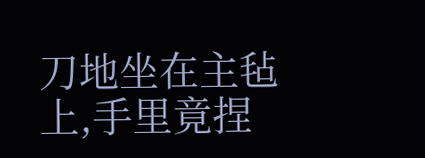刀地坐在主毡上,手里竟捏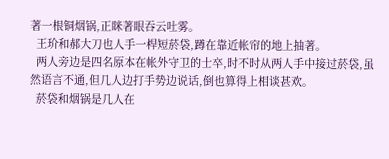著一根铜烟锅,正眯著眼吞云吐雾。
  王玠和郝大刀也人手一桿短菸袋,蹲在靠近帐帘的地上抽著。
  两人旁边是四名原本在帐外守卫的士卒,时不时从两人手中接过菸袋,虽然语言不通,但几人边打手势边说话,倒也算得上相谈甚欢。
  菸袋和烟锅是几人在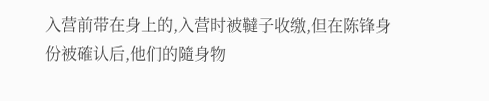入营前带在身上的,入营时被韃子收缴,但在陈锋身份被確认后,他们的隨身物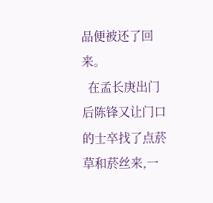品便被还了回来。
  在孟长庚出门后陈锋又让门口的士卒找了点菸草和菸丝来,一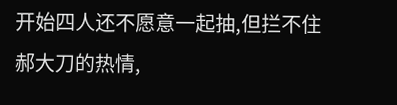开始四人还不愿意一起抽,但拦不住郝大刀的热情,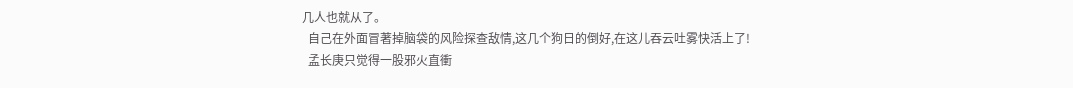几人也就从了。
  自己在外面冒著掉脑袋的风险探查敌情,这几个狗日的倒好,在这儿吞云吐雾快活上了!
  孟长庚只觉得一股邪火直衝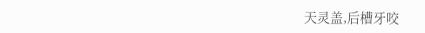天灵盖,后槽牙咬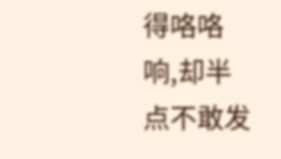得咯咯响,却半点不敢发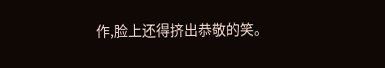作,脸上还得挤出恭敬的笑。